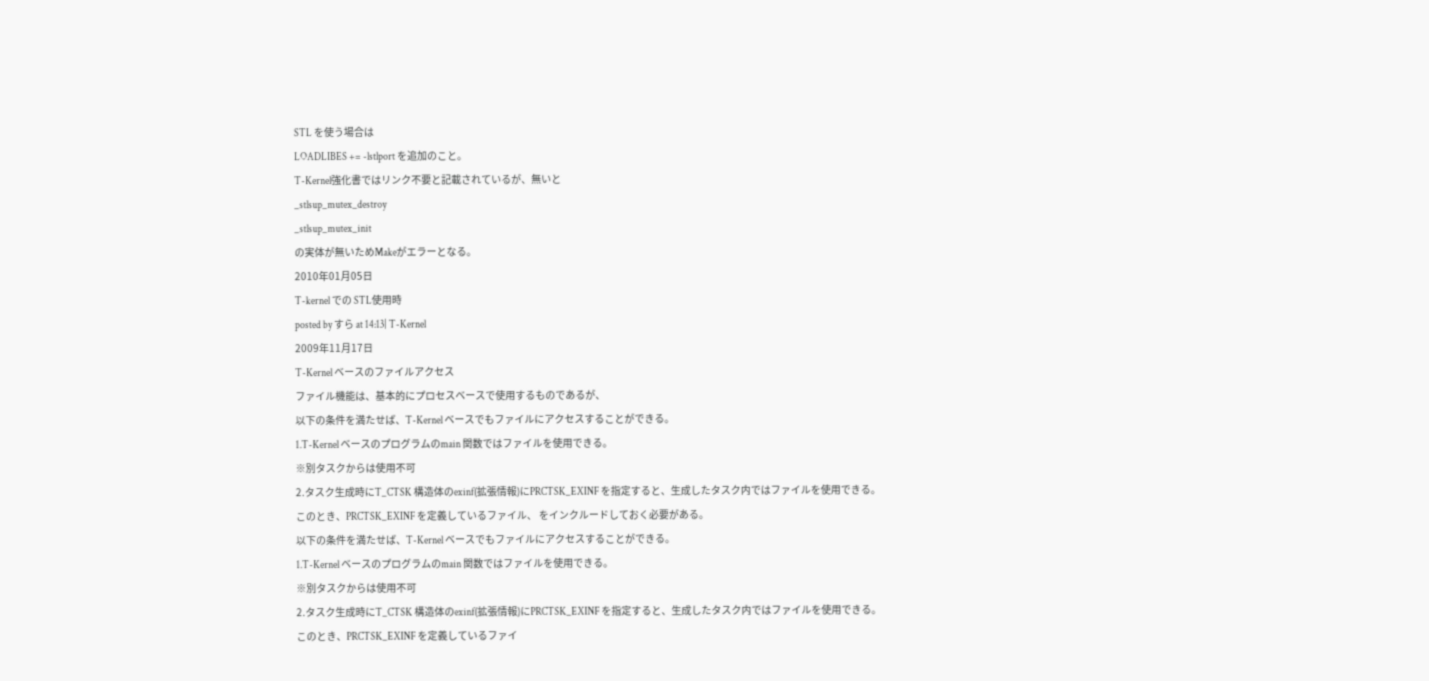STL を使う場合は
LOADLIBES += -lstlport を追加のこと。
T-Kernel強化書ではリンク不要と記載されているが、無いと
_stlsup_mutex_destroy
_stlsup_mutex_init
の実体が無いためMakeがエラーとなる。
2010年01月05日
T-kernel での STL使用時
posted by すら at 14:13| T-Kernel
2009年11月17日
T-Kernel ベースのファイルアクセス
ファイル機能は、基本的にプロセスベースで使用するものであるが、
以下の条件を満たせば、T-Kernel ベースでもファイルにアクセスすることができる。
1.T-Kernel ベースのプログラムのmain 関数ではファイルを使用できる。
※別タスクからは使用不可
2.タスク生成時にT_CTSK 構造体のexinf(拡張情報)にPRCTSK_EXINF を指定すると、生成したタスク内ではファイルを使用できる。
このとき、PRCTSK_EXINF を定義しているファイル、 をインクルードしておく必要がある。
以下の条件を満たせば、T-Kernel ベースでもファイルにアクセスすることができる。
1.T-Kernel ベースのプログラムのmain 関数ではファイルを使用できる。
※別タスクからは使用不可
2.タスク生成時にT_CTSK 構造体のexinf(拡張情報)にPRCTSK_EXINF を指定すると、生成したタスク内ではファイルを使用できる。
このとき、PRCTSK_EXINF を定義しているファイ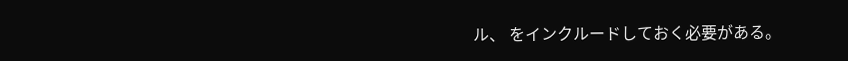ル、 をインクルードしておく必要がある。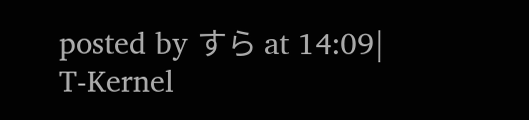posted by すら at 14:09| T-Kernel